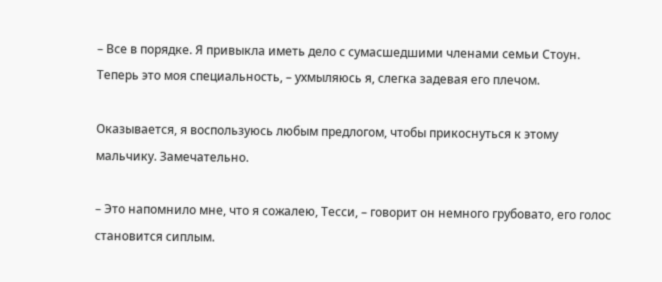– Все в порядке. Я привыкла иметь дело с сумасшедшими членами семьи Стоун. Теперь это моя специальность, – ухмыляюсь я, слегка задевая его плечом.

Оказывается, я воспользуюсь любым предлогом, чтобы прикоснуться к этому мальчику. Замечательно.

– Это напомнило мне, что я сожалею, Тесси, – говорит он немного грубовато, его голос становится сиплым.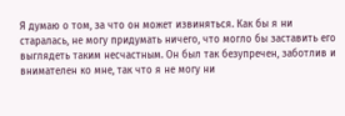Я думаю о том, за что он может извиняться. Как бы я ни старалась, не могу придумать ничего, что могло бы заставить его выглядеть таким несчастным. Он был так безупречен, заботлив и внимателен ко мне, так что я не могу ни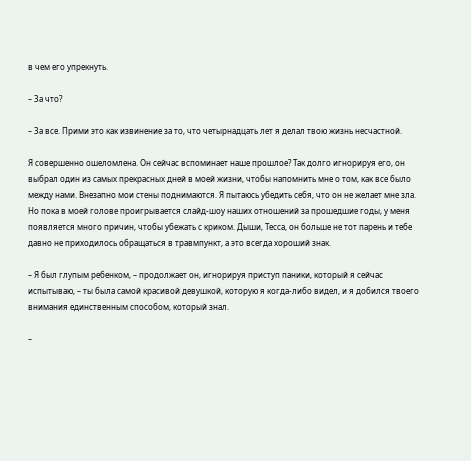в чем его упрекнуть.

– За что?

– За все. Прими это как извинение за то, что четырнадцать лет я делал твою жизнь несчастной.

Я совершенно ошеломлена. Он сейчас вспоминает наше прошлое? Так долго игнорируя его, он выбрал один из самых прекрасных дней в моей жизни, чтобы напомнить мне о том, как все было между нами. Внезапно мои стены поднимаются. Я пытаюсь убедить себя, что он не желает мне зла. Но пока в моей голове проигрывается слайд-шоу наших отношений за прошедшие годы, у меня появляется много причин, чтобы убежать с криком. Дыши, Тесса, он больше не тот парень и тебе давно не приходилось обращаться в травмпункт, а это всегда хороший знак.

– Я был глупым ребенком, – продолжает он, игнорируя приступ паники, который я сейчас испытываю, – ты была самой красивой девушкой, которую я когда-либо видел, и я добился твоего внимания единственным способом, который знал.

–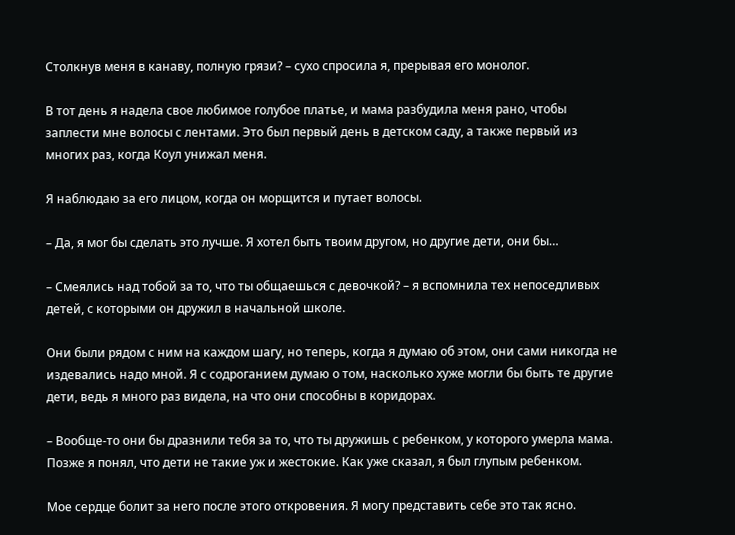Столкнув меня в канаву, полную грязи? – сухо спросила я, прерывая его монолог.

В тот день я надела свое любимое голубое платье, и мама разбудила меня рано, чтобы заплести мне волосы с лентами. Это был первый день в детском саду, а также первый из многих раз, когда Коул унижал меня.

Я наблюдаю за его лицом, когда он морщится и путает волосы.

– Да, я мог бы сделать это лучше. Я хотел быть твоим другом, но другие дети, они бы…

– Смеялись над тобой за то, что ты общаешься с девочкой? – я вспомнила тех непоседливых детей, с которыми он дружил в начальной школе.

Они были рядом с ним на каждом шагу, но теперь, когда я думаю об этом, они сами никогда не издевались надо мной. Я с содроганием думаю о том, насколько хуже могли бы быть те другие дети, ведь я много раз видела, на что они способны в коридорах.

– Вообще-то они бы дразнили тебя за то, что ты дружишь с ребенком, у которого умерла мама. Позже я понял, что дети не такие уж и жестокие. Как уже сказал, я был глупым ребенком.

Мое сердце болит за него после этого откровения. Я могу представить себе это так ясно.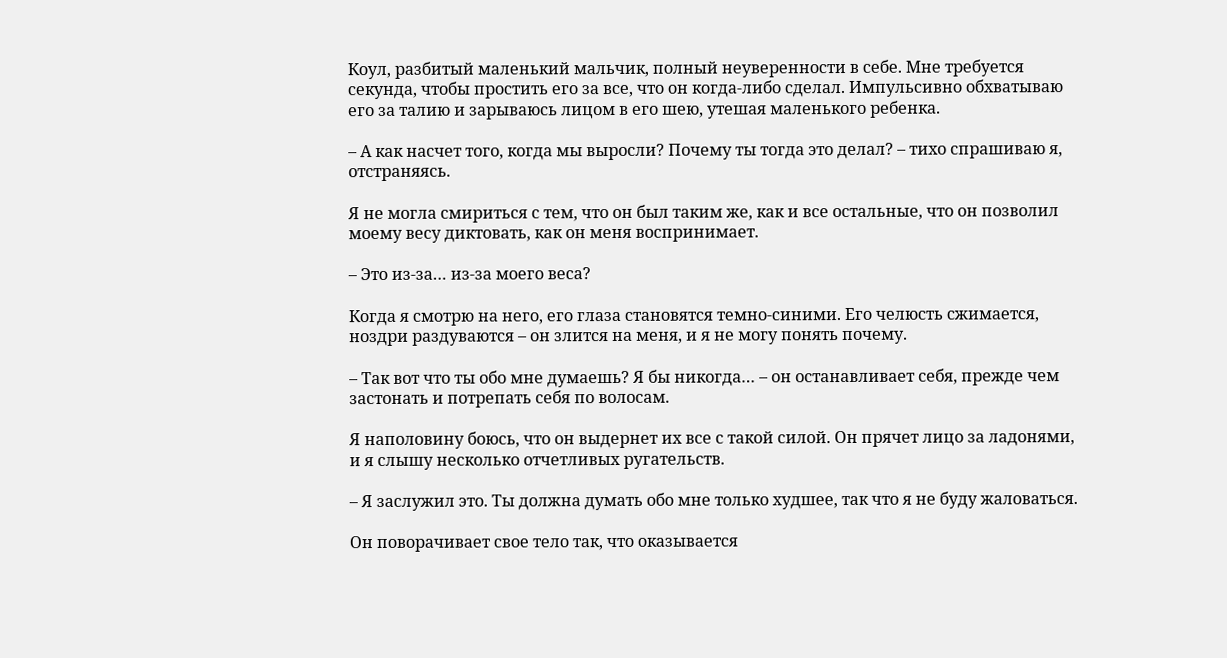Коул, разбитый маленький мальчик, полный неуверенности в себе. Мне требуется секунда, чтобы простить его за все, что он когда-либо сделал. Импульсивно обхватываю его за талию и зарываюсь лицом в его шею, утешая маленького ребенка.

– А как насчет того, когда мы выросли? Почему ты тогда это делал? – тихо спрашиваю я, отстраняясь.

Я не могла смириться с тем, что он был таким же, как и все остальные, что он позволил моему весу диктовать, как он меня воспринимает.

– Это из-за… из-за моего веса?

Когда я смотрю на него, его глаза становятся темно-синими. Его челюсть сжимается, ноздри раздуваются – он злится на меня, и я не могу понять почему.

– Так вот что ты обо мне думаешь? Я бы никогда… – он останавливает себя, прежде чем застонать и потрепать себя по волосам.

Я наполовину боюсь, что он выдернет их все с такой силой. Он прячет лицо за ладонями, и я слышу несколько отчетливых ругательств.

– Я заслужил это. Ты должна думать обо мне только худшее, так что я не буду жаловаться.

Он поворачивает свое тело так, что оказывается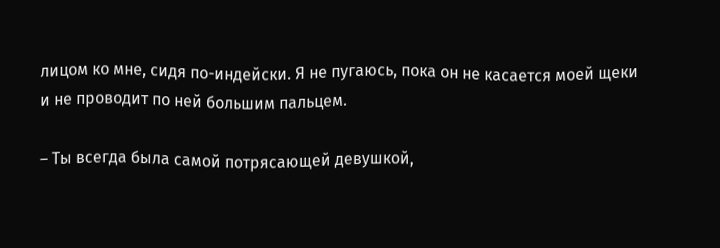лицом ко мне, сидя по-индейски. Я не пугаюсь, пока он не касается моей щеки и не проводит по ней большим пальцем.

– Ты всегда была самой потрясающей девушкой,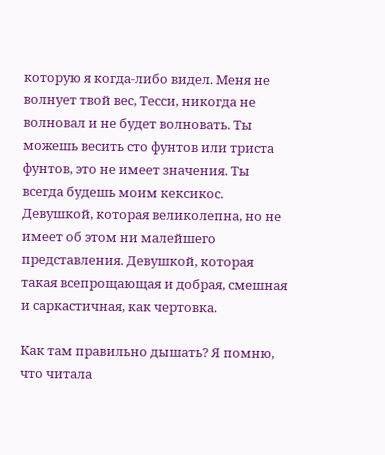которую я когда-либо видел. Меня не волнует твой вес, Тесси, никогда не волновал и не будет волновать. Ты можешь весить сто фунтов или триста фунтов, это не имеет значения. Ты всегда будешь моим кексикос. Девушкой, которая великолепна, но не имеет об этом ни малейшего представления. Девушкой, которая такая всепрощающая и добрая, смешная и саркастичная, как чертовка.

Как там правильно дышать? Я помню, что читала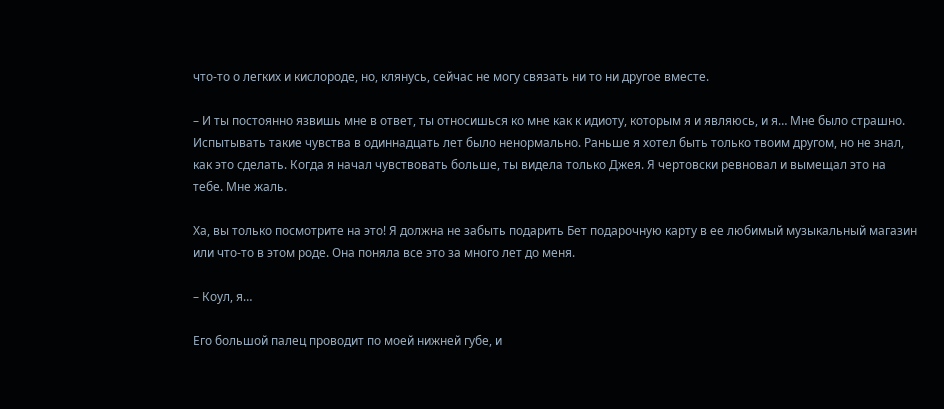что-то о легких и кислороде, но, клянусь, сейчас не могу связать ни то ни другое вместе.

– И ты постоянно язвишь мне в ответ, ты относишься ко мне как к идиоту, которым я и являюсь, и я… Мне было страшно. Испытывать такие чувства в одиннадцать лет было ненормально. Раньше я хотел быть только твоим другом, но не знал, как это сделать. Когда я начал чувствовать больше, ты видела только Джея. Я чертовски ревновал и вымещал это на тебе. Мне жаль.

Ха, вы только посмотрите на это! Я должна не забыть подарить Бет подарочную карту в ее любимый музыкальный магазин или что-то в этом роде. Она поняла все это за много лет до меня.

– Коул, я…

Его большой палец проводит по моей нижней губе, и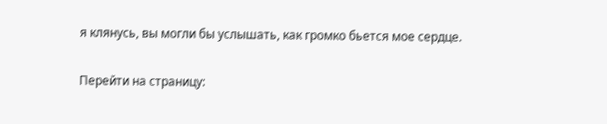я клянусь, вы могли бы услышать, как громко бьется мое сердце.

Перейти на страницу: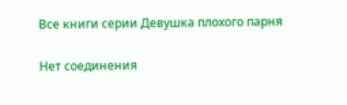Все книги серии Девушка плохого парня

Нет соединения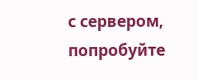с сервером, попробуйте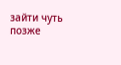зайти чуть позже